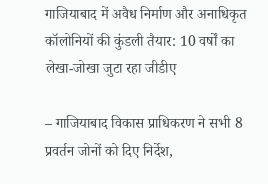गाजियाबाद में अवैध निर्माण और अनाधिकृत कॉलोनियों की कुंडली तैयार: 10 वर्षों का लेखा-जोखा जुटा रहा जीडीए

– गाजियाबाद विकास प्राधिकरण ने सभी 8 प्रवर्तन जोनों को दिए निर्देश,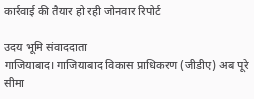कार्रवाई की तैयार हो रही जोनवार रिपोर्ट

उदय भूमि संवाददाता
गाजियाबाद। गाजियाबाद विकास प्राधिकरण (जीडीए) अब पूरे सीमा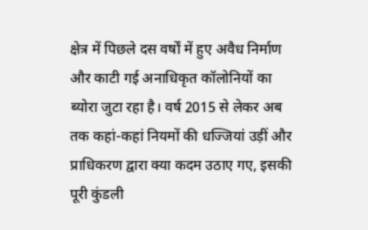क्षेत्र में पिछले दस वर्षों में हुए अवैध निर्माण और काटी गई अनाधिकृत कॉलोनियों का ब्योरा जुटा रहा है। वर्ष 2015 से लेकर अब तक कहां-कहां नियमों की धज्जियां उड़ीं और प्राधिकरण द्वारा क्या कदम उठाए गए, इसकी पूरी कुंडली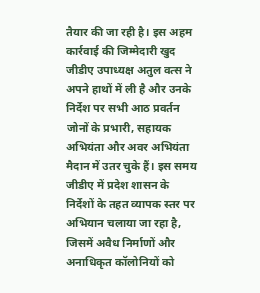तैयार की जा रही है। इस अहम कार्रवाई की जिम्मेदारी खुद जीडीए उपाध्यक्ष अतुल वत्स ने अपने हाथों में ली है और उनके निर्देश पर सभी आठ प्रवर्तन जोनों के प्रभारी, सहायक अभियंता और अवर अभियंता मैदान में उतर चुके हैं। इस समय जीडीए में प्रदेश शासन के निर्देशों के तहत व्यापक स्तर पर अभियान चलाया जा रहा है, जिसमें अवैध निर्माणों और अनाधिकृत कॉलोनियों को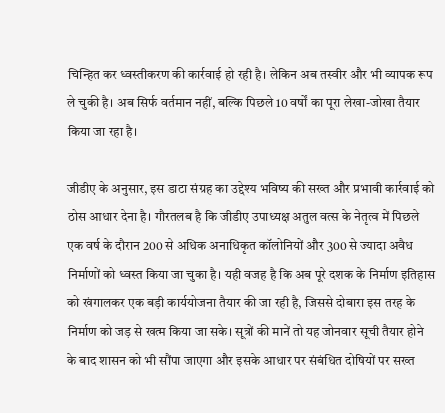चिन्हित कर ध्वस्तीकरण की कार्रवाई हो रही है। लेकिन अब तस्वीर और भी व्यापक रूप ले चुकी है। अब सिर्फ वर्तमान नहीं, बल्कि पिछले 10 वर्षों का पूरा लेखा-जोखा तैयार किया जा रहा है।

जीडीए के अनुसार, इस डाटा संग्रह का उद्देश्य भविष्य की सख्त और प्रभावी कार्रवाई को ठोस आधार देना है। गौरतलब है कि जीडीए उपाध्यक्ष अतुल वत्स के नेतृत्व में पिछले एक वर्ष के दौरान 200 से अधिक अनाधिकृत कॉलोनियों और 300 से ज्यादा अवैध निर्माणों को ध्वस्त किया जा चुका है। यही वजह है कि अब पूरे दशक के निर्माण इतिहास को खंगालकर एक बड़ी कार्ययोजना तैयार की जा रही है, जिससे दोबारा इस तरह के निर्माण को जड़ से खत्म किया जा सके। सूत्रों की मानें तो यह जोनवार सूची तैयार होने के बाद शासन को भी सौंपा जाएगा और इसके आधार पर संबंधित दोषियों पर सख्त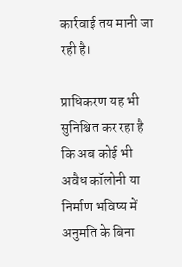कार्रवाई तय मानी जा रही है।

प्राधिकरण यह भी सुनिश्चित कर रहा है कि अब कोई भी अवैध कॉलोनी या निर्माण भविष्य में अनुमति के बिना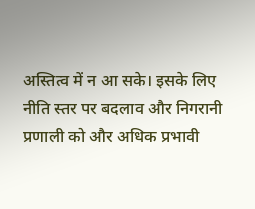अस्तित्व में न आ सके। इसके लिए नीति स्तर पर बदलाव और निगरानी प्रणाली को और अधिक प्रभावी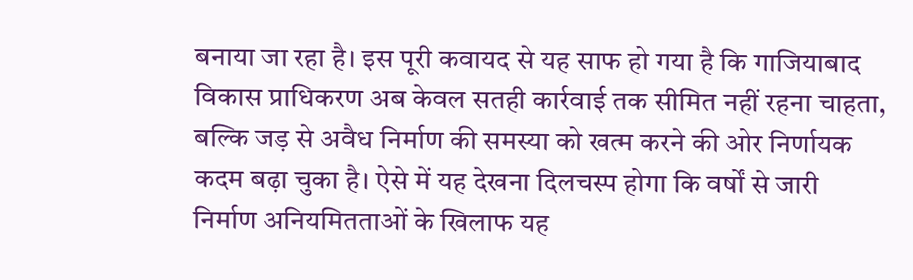बनाया जा रहा है। इस पूरी कवायद से यह साफ हो गया है कि गाजियाबाद विकास प्राधिकरण अब केवल सतही कार्रवाई तक सीमित नहीं रहना चाहता, बल्कि जड़ से अवैध निर्माण की समस्या को खत्म करने की ओर निर्णायक कदम बढ़ा चुका है। ऐसे में यह देखना दिलचस्प होगा कि वर्षों से जारी निर्माण अनियमितताओं के खिलाफ यह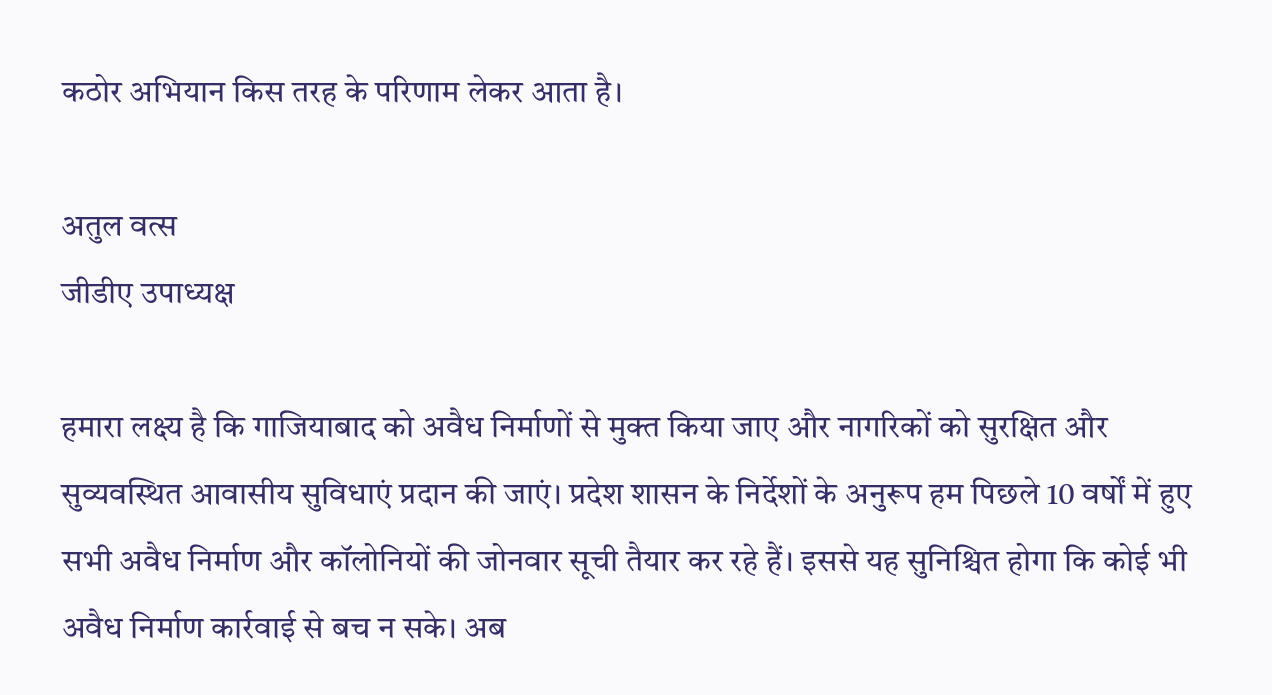कठोर अभियान किस तरह के परिणाम लेकर आता है।

अतुल वत्स
जीडीए उपाध्यक्ष

हमारा लक्ष्य है कि गाजियाबाद को अवैध निर्माणों से मुक्त किया जाए और नागरिकों को सुरक्षित और सुव्यवस्थित आवासीय सुविधाएं प्रदान की जाएं। प्रदेश शासन के निर्देशों के अनुरूप हम पिछले 10 वर्षों में हुए सभी अवैध निर्माण और कॉलोनियों की जोनवार सूची तैयार कर रहे हैं। इससे यह सुनिश्चित होगा कि कोई भी अवैध निर्माण कार्रवाई से बच न सके। अब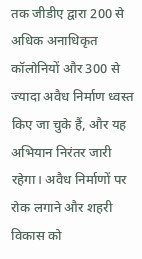तक जीडीए द्वारा 200 से अधिक अनाधिकृत कॉलोनियों और 300 से ज्यादा अवैध निर्माण ध्वस्त किए जा चुके हैं, और यह अभियान निरंतर जारी रहेगा। अवैध निर्माणों पर रोक लगाने और शहरी विकास को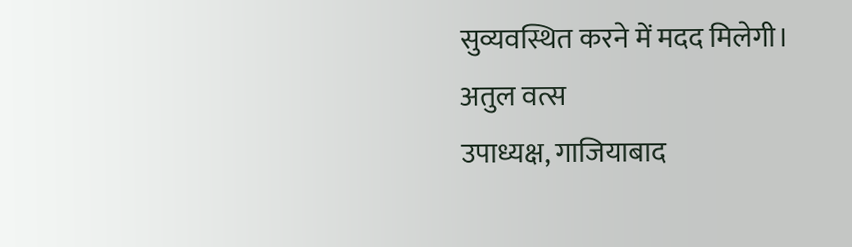सुव्यवस्थित करने में मदद मिलेगी।
अतुल वत्स
उपाध्यक्ष, गाजियाबाद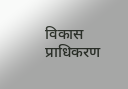विकास प्राधिकरण